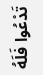تَدْعُوا فَلَهُ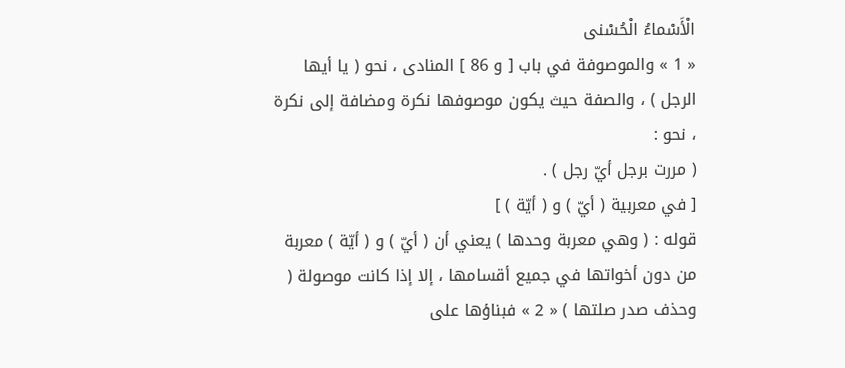الْأَسْماءُ الْحُسْنى
« 1 » والموصوفة في باب [ و 86 ] المنادى ، نحو ( يا أيها الرجل ) ، والصفة حيث يكون موصوفها نكرة ومضافة إلى نكرة ، نحو :
( مررت برجل أيّ رجل ) .
[ في معربية ( أيّ ) و ( أيّة ) ]
قوله : ( وهي معربة وحدها ) يعني أن ( أيّ ) و ( أيّة ) معربة من دون أخواتها في جميع أقسامها ، إلا إذا كانت موصولة ( وحذف صدر صلتها ) « 2 » فبناؤها على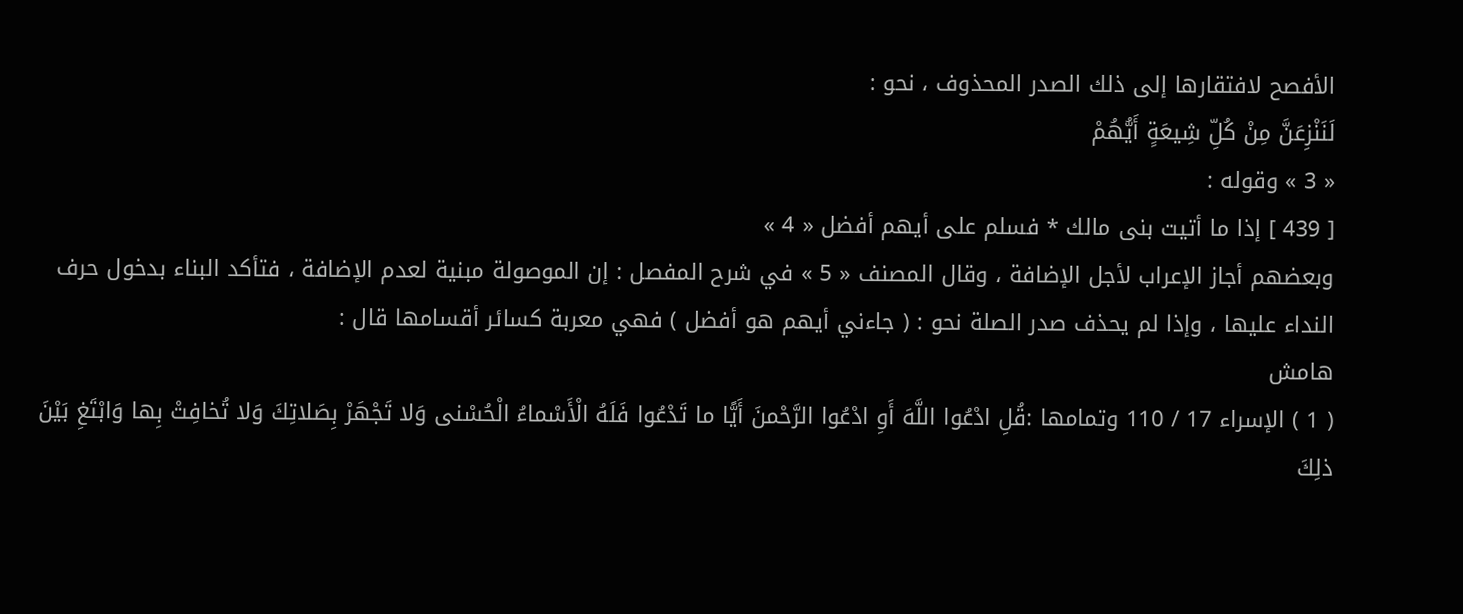الأفصح لافتقارها إلى ذلك الصدر المحذوف ، نحو :
لَنَنْزِعَنَّ مِنْ كُلِّ شِيعَةٍ أَيُّهُمْ
« 3 » وقوله :
[ 439 ] إذا ما أتيت بنى مالك * فسلم على أيهم أفضل « 4 »
وبعضهم أجاز الإعراب لأجل الإضافة ، وقال المصنف « 5 » في شرح المفصل : إن الموصولة مبنية لعدم الإضافة ، فتأكد البناء بدخول حرف النداء عليها ، وإذا لم يحذف صدر الصلة نحو : ( جاءني أيهم هو أفضل ) فهي معربة كسائر أقسامها قال :
هامش
( 1 ) الإسراء 17 / 110 وتمامها :قُلِ ادْعُوا اللَّهَ أَوِ ادْعُوا الرَّحْمنَ أَيًّا ما تَدْعُوا فَلَهُ الْأَسْماءُ الْحُسْنى وَلا تَجْهَرْ بِصَلاتِكَ وَلا تُخافِتْ بِها وَابْتَغِ بَيْنَ ذلِكَ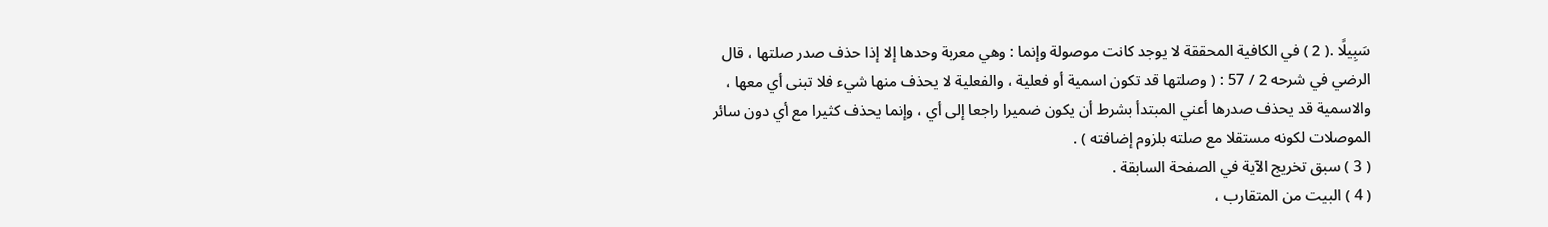سَبِيلًا .( 2 ) في الكافية المحققة لا يوجد كانت موصولة وإنما : وهي معربة وحدها إلا إذا حذف صدر صلتها ، قال الرضي في شرحه 2 / 57 : ( وصلتها قد تكون اسمية أو فعلية ، والفعلية لا يحذف منها شيء فلا تبنى أي معها ، والاسمية قد يحذف صدرها أعني المبتدأ بشرط أن يكون ضميرا راجعا إلى أي ، وإنما يحذف كثيرا مع أي دون سائر الموصلات لكونه مستقلا مع صلته بلزوم إضافته ) .
( 3 ) سبق تخريج الآية في الصفحة السابقة .
( 4 ) البيت من المتقارب ،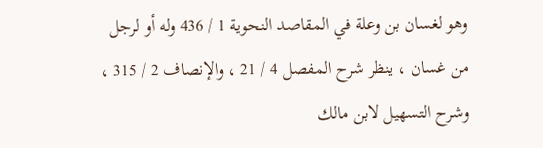وهو لغسان بن وعلة في المقاصد النحوية 1 / 436 وله أو لرجل من غسان ، ينظر شرح المفصل 4 / 21 ، والإنصاف 2 / 315 ، وشرح التسهيل لابن مالك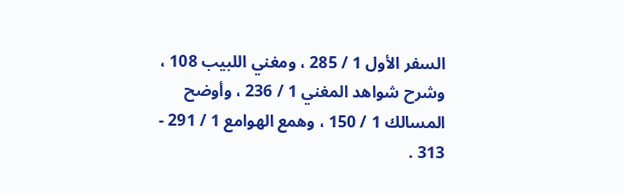السفر الأول 1 / 285 ، ومغني اللبيب 108 ، وشرح شواهد المغني 1 / 236 ، وأوضح المسالك 1 / 150 ، وهمع الهوامع 1 / 291 - 313 .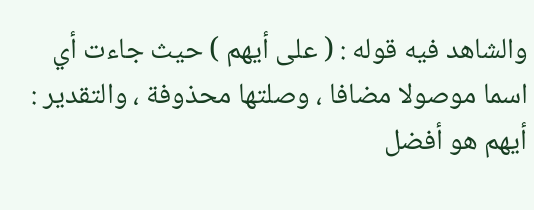والشاهد فيه قوله : ( على أيهم ) حيث جاءت أي اسما موصولا مضافا ، وصلتها محذوفة ، والتقدير : أيهم هو أفضل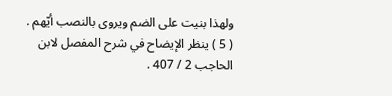ولهذا بنيت على الضم ويروى بالنصب أيّهم .
( 5 ) ينظر الإيضاح في شرح المفصل لابن الحاجب 2 / 407 .